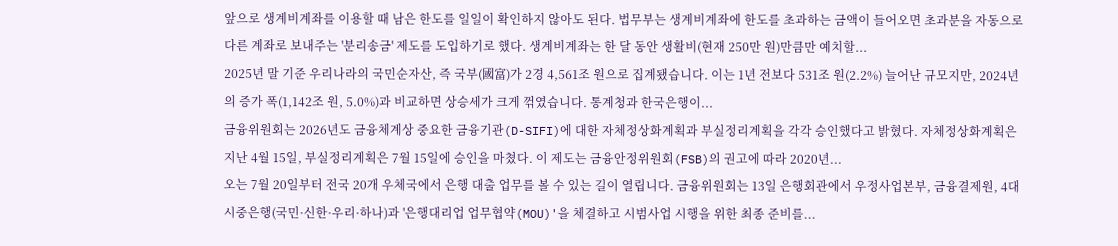앞으로 생계비계좌를 이용할 때 남은 한도를 일일이 확인하지 않아도 된다. 법무부는 생계비계좌에 한도를 초과하는 금액이 들어오면 초과분을 자동으로 다른 계좌로 보내주는 '분리송금' 제도를 도입하기로 했다. 생계비계좌는 한 달 동안 생활비(현재 250만 원)만큼만 예치할...
2025년 말 기준 우리나라의 국민순자산, 즉 국부(國富)가 2경 4,561조 원으로 집계됐습니다. 이는 1년 전보다 531조 원(2.2%) 늘어난 규모지만, 2024년의 증가 폭(1,142조 원, 5.0%)과 비교하면 상승세가 크게 꺾였습니다. 통계청과 한국은행이...
금융위원회는 2026년도 금융체계상 중요한 금융기관(D-SIFI)에 대한 자체정상화계획과 부실정리계획을 각각 승인했다고 밝혔다. 자체정상화계획은 지난 4월 15일, 부실정리계획은 7월 15일에 승인을 마쳤다. 이 제도는 금융안정위원회(FSB)의 권고에 따라 2020년...
오는 7월 20일부터 전국 20개 우체국에서 은행 대출 업무를 볼 수 있는 길이 열립니다. 금융위원회는 13일 은행회관에서 우정사업본부, 금융결제원, 4대 시중은행(국민·신한·우리·하나)과 '은행대리업 업무협약(MOU)'을 체결하고 시범사업 시행을 위한 최종 준비를...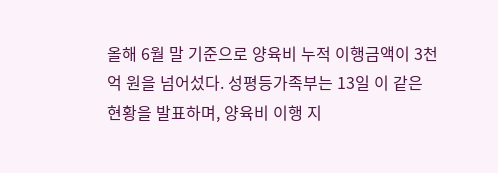올해 6월 말 기준으로 양육비 누적 이행금액이 3천억 원을 넘어섰다. 성평등가족부는 13일 이 같은 현황을 발표하며, 양육비 이행 지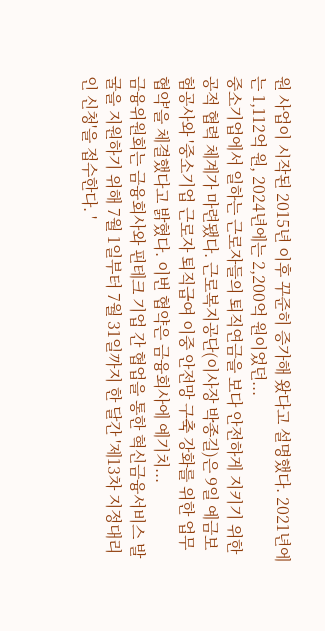원 사업이 시작된 2015년 이후 꾸준히 증가해 왔다고 설명했다. 2021년에는 1,112억 원, 2024년에는 2,200억 원이었던...
중소기업에서 일하는 근로자들의 퇴직연금을 보다 안전하게 지키기 위한 공적 협력 체계가 마련됐다. 근로복지공단(이사장 박종길)은 9일 예금보험공사와 '중소기업 근로자 퇴직급여 이중 안전망 구축 강화를 위한 업무협약'을 체결했다고 밝혔다. 이번 협약은 금융회사에 예기치...
금융위원회는 금융회사와 핀테크 기업 간 협업을 통한 혁신금융서비스 발굴을 지원하기 위해 7월 1일부터 7월 31일까지 한 달간 '제13차 지정대리인 신청'을 접수한다. '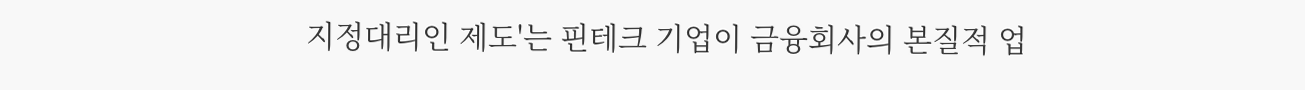지정대리인 제도'는 핀테크 기업이 금융회사의 본질적 업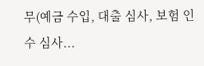무(예금 수입, 대출 심사, 보험 인수 심사...